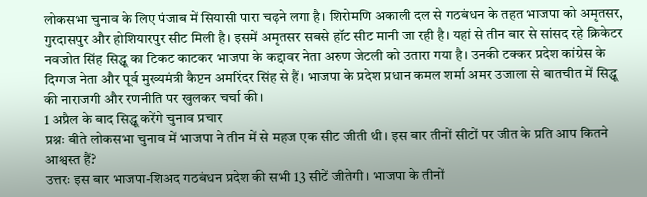लोकसभा चुनाव के लिए पंजाब में सियासी पारा चढ़ने लगा है। शिरोमणि अकाली दल से गठबंधन के तहत भाजपा को अमृतसर, गुरदासपुर और होशियारपुर सीट मिली है। इसमें अमृतसर सबसे हॉट सीट मानी जा रही है। यहां से तीन बार से सांसद रहे क्रिकेटर नवजोत सिंह सिद्धू का टिकट काटकर भाजपा के कद्दावर नेता अरुण जेटली को उतारा गया है। उनकी टक्कर प्रदेश कांग्रेस के दिग्गज नेता और पूर्व मुख्यमंत्री कैप्टन अमरिंदर सिंह से हैं। भाजपा के प्रदेश प्रधान कमल शर्मा अमर उजाला से बातचीत में सिद्धू की नाराजगी और रणनीति पर खुलकर चर्चा की।
1 अप्रैल के बाद सिद्धू करेंगे चुनाव प्रचार
प्रश्नः बीते लोकसभा चुनाव में भाजपा ने तीन में से महज एक सीट जीती थी। इस बार तीनों सीटों पर जीत के प्रति आप कितने आश्वस्त हैं?
उत्तरः इस बार भाजपा-शिअद गठबंधन प्रदेश की सभी 13 सीटें जीतेगी। भाजपा के तीनों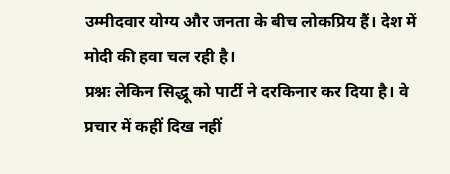उम्मीदवार योग्य और जनता के बीच लोकप्रिय हैं। देश में मोदी की हवा चल रही है।
प्रश्नः लेकिन सिद्धू को पार्टी ने दरकिनार कर दिया है। वे प्रचार में कहीं दिख नहीं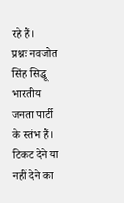रहे हैं।
प्रश्नः नवजोत सिंह सिद्धू भारतीय जनता पार्टी के स्तंभ हैं। टिकट देने या नहीं देने का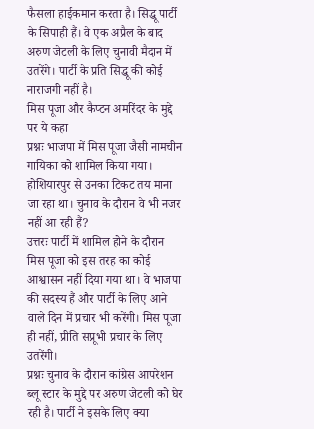फैसला हाईकमान करता है। सिद्धू पार्टी के सिपाही हैं। वे एक अप्रैल के बाद अरुण जेटली के लिए चुनावी मैदान में उतरेंगे। पार्टी के प्रति सिद्धू की कोई नाराजगी नहीं है।
मिस पूजा और कैप्टन अमरिंदर के मुद्दे पर ये कहा
प्रश्नः भाजपा में मिस पूजा जैसी नामचीन गायिका को शामिल किया गया। होशियारपुर से उनका टिकट तय माना जा रहा था। चुनाव के दौरान वे भी नजर नहीं आ रही हैं?
उत्तरः पार्टी में शामिल होने के दौरान मिस पूजा को इस तरह का कोई आश्वासन नहीं दिया गया था। वे भाजपा की सदस्य हैं और पार्टी के लिए आने वाले दिन में प्रचार भी करेंगी। मिस पूजा ही नहीं, प्रीति सप्रूभी प्रचार के लिए उतरेंगी।
प्रश्नः चुनाव के दौरान कांग्रेस आपरेशन ब्लू स्टार के मुद्दे पर अरुण जेटली को घेर रही है। पार्टी ने इसके लिए क्या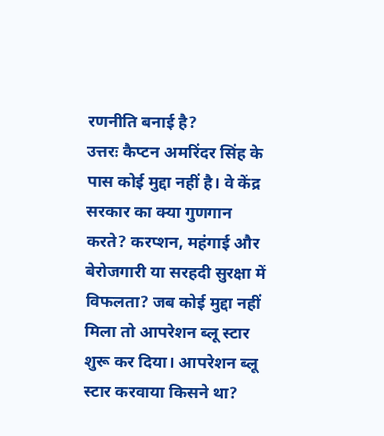रणनीति बनाई है?
उत्तरः कैप्टन अमरिंदर सिंह के पास कोई मुद्दा नहीं है। वे केंद्र सरकार का क्या गुणगान करते? करप्शन, महंगाई और बेरोजगारी या सरहदी सुरक्षा में विफलता? जब कोई मुद्दा नहीं मिला तो आपरेशन ब्लू स्टार शुरू कर दिया। आपरेशन ब्लू स्टार करवाया किसने था?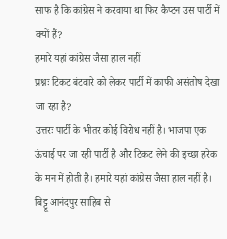साफ है कि कांग्रेस ने करवाया था फिर कैप्टन उस पार्टी में क्यों हैं?
हमारे यहां कांग्रेस जैसा हाल नहीं
प्रश्नः टिकट बंटवारे को लेकर पार्टी में काफी असंतोष देखा जा रहा है?
उत्तरः पार्टी के भीतर कोई विरोध नहीं है। भाजपा एक ऊंचाई पर जा रही पार्टी है और टिकट लेने की इच्छा हरेक के मन में होती है। हमारे यहां कांग्रेस जैसा हाल नहीं है। बिट्टू आनंदपुर साहिब से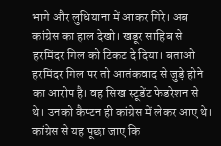भागे और लुधियाना में आकर गिरे। अब कांग्रेस का हाल देखो। खडूर साहिब से हरमिंदर गिल को टिकट दे दिया। बताओ हरमिंदर गिल पर तो आतंकवाद से जुड़े होने का आरोप है। वह सिख स्टूडेंट फेडरेशन से थे। उनको कैप्टन ही कांग्रेस में लेकर आए थे। कांग्रेस से यह पूछा जाए कि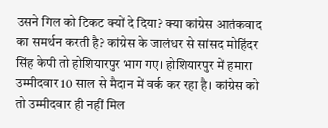उसने गिल को टिकट क्यों दे दिया? क्या कांग्रेस आतंकवाद का समर्थन करती है? कांग्रेस के जालंधर से सांसद मोहिंदर सिंह केपी तो होशियारपुर भाग गए। होशियारपुर में हमारा उम्मीदवार 10 साल से मैदान में वर्क कर रहा है। कांग्रेस को तो उम्मीदवार ही नहीं मिल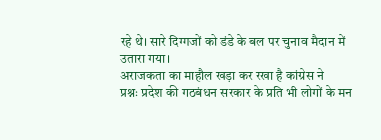रहे थे। सारे दिग्गजों को डंडे के बल पर चुनाव मैदान में उतारा गया।
अराजकता का माहौल खड़ा कर रखा है कांग्रेस ने
प्रश्नः प्रदेश की गठबंधन सरकार के प्रति भी लोगों के मन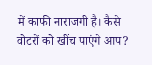में काफी नाराजगी है। कैसे वोटरों को खींच पाएंगे आप?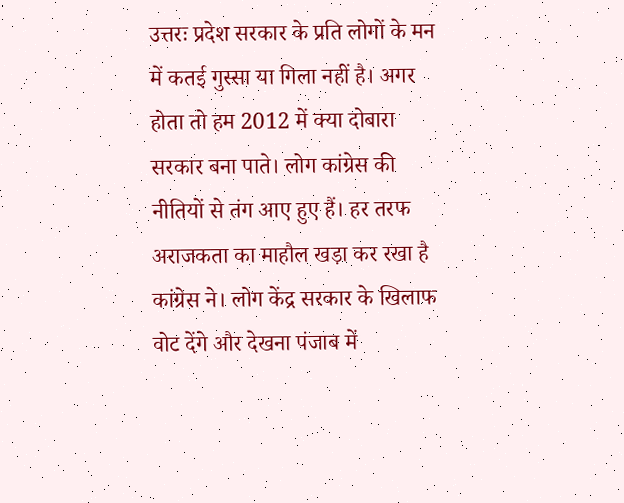उत्तरः प्रदेश सरकार के प्रति लोगों के मन में कतई गुस्सा या गिला नहीं है। अगर होता तो हम 2012 में क्या दोबारा सरकार बना पाते। लोग कांग्रेस की नीतियों से तंग आए हुए हैं। हर तरफ अराजकता का माहौल खड़ा कर रखा है कांग्रेस ने। लोग केंद्र सरकार के खिलाफ वोट देंगे और देखना पंजाब में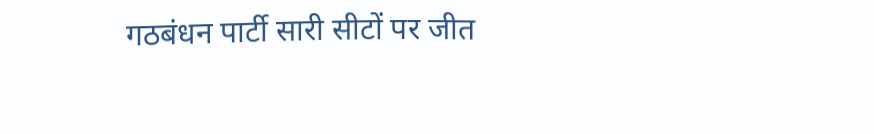गठबंधन पार्टी सारी सीटों पर जीत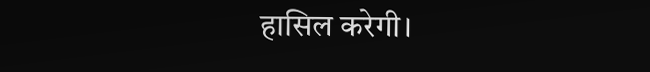हासिल करेगी।